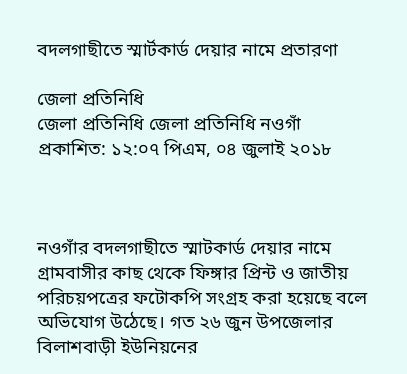বদলগাছীতে স্মার্টকার্ড দেয়ার নামে প্রতারণা

জেলা প্রতিনিধি
জেলা প্রতিনিধি জেলা প্রতিনিধি নওগাঁ
প্রকাশিত: ১২:০৭ পিএম, ০৪ জুলাই ২০১৮



নওগাঁর বদলগাছীতে স্মাটকার্ড দেয়ার নামে গ্রামবাসীর কাছ থেকে ফিঙ্গার প্রিন্ট ও জাতীয় পরিচয়পত্রের ফটোকপি সংগ্রহ করা হয়েছে বলে অভিযোগ উঠেছে। গত ২৬ জুন উপজেলার বিলাশবাড়ী ইউনিয়নের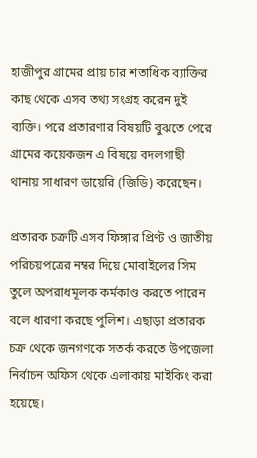হাজীপুর গ্রামের প্রায় চার শতাধিক ব্যাক্তির কাছ থেকে এসব তথ্য সংগ্রহ করেন দুই ব্যক্তি। পরে প্রতারণার বিষয়টি বুঝতে পেরে গ্রামের কয়েকজন এ বিষয়ে বদলগাছী থানায় সাধারণ ডায়েরি (জিডি) করেছেন।

প্রতারক চক্রটি এসব ফিঙ্গার প্রিণ্ট ও জাতীয় পরিচয়পত্রের নম্বর দিয়ে মোবাইলের সিম তুলে অপরাধমূলক কর্মকাণ্ড করতে পারেন বলে ধারণা করছে পুলিশ। এছাড়া প্রতারক চক্র থেকে জনগণকে সতর্ক করতে উপজেলা নির্বাচন অফিস থেকে এলাকায় মাইকিং করা হয়েছে।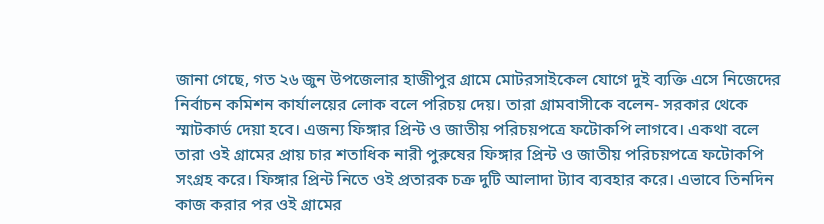জানা গেছে, গত ২৬ জুন উপজেলার হাজীপুর গ্রামে মোটরসাইকেল যোগে দুই ব্যক্তি এসে নিজেদের নির্বাচন কমিশন কার্যালয়ের লোক বলে পরিচয় দেয়। তারা গ্রামবাসীকে বলেন- সরকার থেকে স্মাটকার্ড দেয়া হবে। এজন্য ফিঙ্গার প্রিন্ট ও জাতীয় পরিচয়পত্রে ফটোকপি লাগবে। একথা বলে তারা ওই গ্রামের প্রায় চার শতাধিক নারী পুরুষের ফিঙ্গার প্রিন্ট ও জাতীয় পরিচয়পত্রে ফটোকপি সংগ্রহ করে। ফিঙ্গার প্রিন্ট নিতে ওই প্রতারক চক্র দুটি আলাদা ট্যাব ব্যবহার করে। এভাবে তিনদিন কাজ করার পর ওই গ্রামের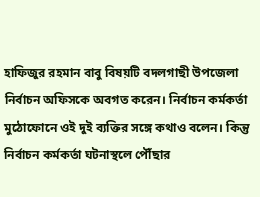হাফিজুর রহমান বাবু বিষয়টি বদলগাছী উপজেলা নির্বাচন অফিসকে অবগত করেন। নির্বাচন কর্মকর্তা মুঠোফোনে ওই দুই ব্যক্তির সঙ্গে কথাও বলেন। কিন্তু নির্বাচন কর্মকর্তা ঘটনাস্থলে পৌঁছার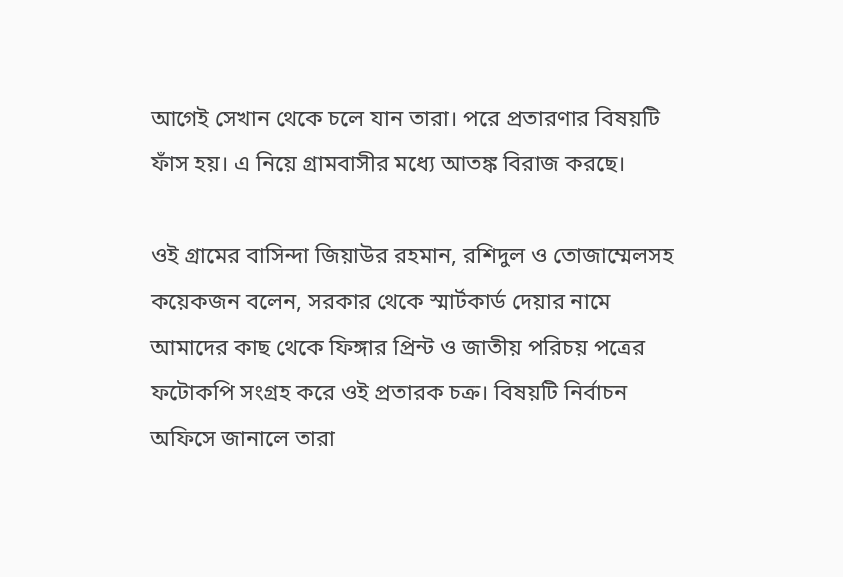আগেই সেখান থেকে চলে যান তারা। পরে প্রতারণার বিষয়টি ফাঁস হয়। এ নিয়ে গ্রামবাসীর মধ্যে আতঙ্ক বিরাজ করছে।

ওই গ্রামের বাসিন্দা জিয়াউর রহমান, রশিদুল ও তোজাম্মেলসহ কয়েকজন বলেন, সরকার থেকে স্মার্টকার্ড দেয়ার নামে আমাদের কাছ থেকে ফিঙ্গার প্রিন্ট ও জাতীয় পরিচয় পত্রের ফটোকপি সংগ্রহ করে ওই প্রতারক চক্র। বিষয়টি নির্বাচন অফিসে জানালে তারা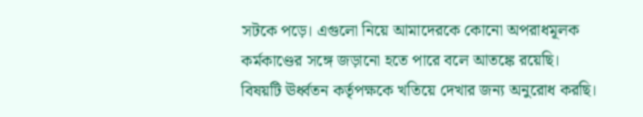সটকে পড়ে। এগুলো নিয়ে আমাদেরকে কোনো অপরাধমূলক কর্মকাণ্ডের সঙ্গে জড়ানো হতে পারে বলে আতঙ্কে রয়েছি। বিষয়টি ঊর্ধ্বতন কর্তৃপক্ষকে খতিয়ে দেখার জন্য অনুরোধ করছি।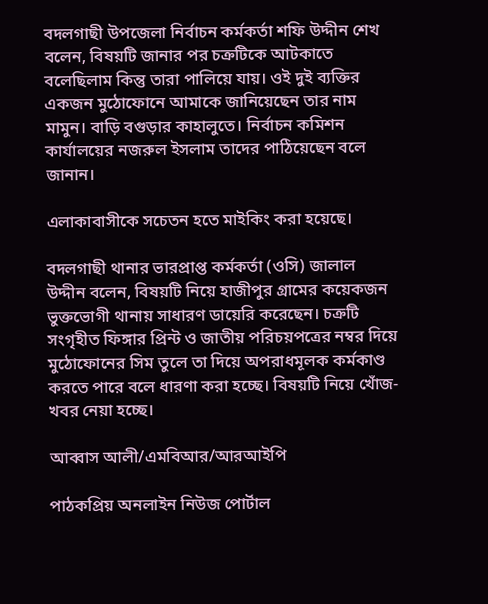বদলগাছী উপজেলা নির্বাচন কর্মকর্তা শফি উদ্দীন শেখ বলেন, বিষয়টি জানার পর চক্রটিকে আটকাতে বলেছিলাম কিন্তু তারা পালিয়ে যায়। ওই দুই ব্যক্তির একজন মুঠোফোনে আমাকে জানিয়েছেন তার নাম মামুন। বাড়ি বগুড়ার কাহালুতে। নির্বাচন কমিশন কার্যালয়ের নজরুল ইসলাম তাদের পাঠিয়েছেন বলে জানান।

এলাকাবাসীকে সচেতন হতে মাইকিং করা হয়েছে।

বদলগাছী থানার ভারপ্রাপ্ত কর্মকর্তা (ওসি) জালাল উদ্দীন বলেন, বিষয়টি নিয়ে হাজীপুর গ্রামের কয়েকজন ভুক্তভোগী থানায় সাধারণ ডায়েরি করেছেন। চক্রটি সংগৃহীত ফিঙ্গার প্রিন্ট ও জাতীয় পরিচয়পত্রের নম্বর দিয়ে মুঠোফোনের সিম তুলে তা দিয়ে অপরাধমূলক কর্মকাণ্ড করতে পারে বলে ধারণা করা হচ্ছে। বিষয়টি নিয়ে খোঁজ-খবর নেয়া হচ্ছে।

আব্বাস আলী/এমবিআর/আরআইপি

পাঠকপ্রিয় অনলাইন নিউজ পোর্টাল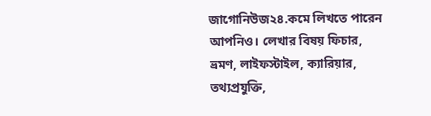জাগোনিউজ২৪.কমে লিখতে পারেন আপনিও। লেখার বিষয় ফিচার, ভ্রমণ, লাইফস্টাইল, ক্যারিয়ার, তথ্যপ্রযুক্তি,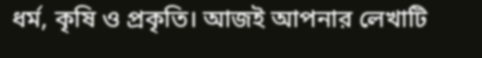ধর্ম, কৃষি ও প্রকৃতি। আজই আপনার লেখাটি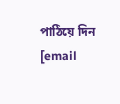পাঠিয়ে দিন [email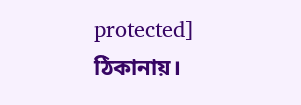protected] ঠিকানায়।